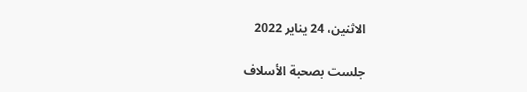الاثنين، 24 يناير 2022

جلست بصحبة الأسلاف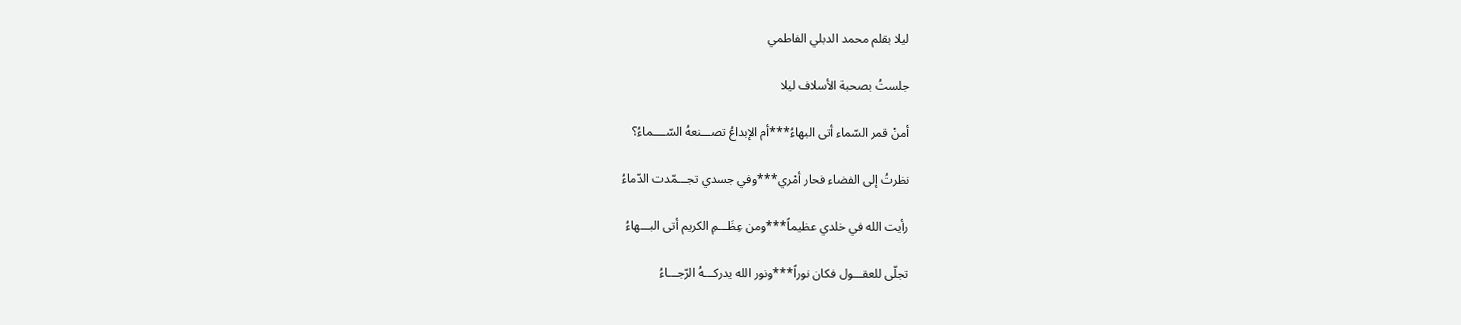ليلا بقلم محمد الدبلي الفاطمي

جلستُ بصحبة الأسلاف ليلا

أمنْ قمر السّماء أتى البهاءُ***أم الإبداعُ تصـــنعهُ السّــــماءُ؟

نظرتُ إلى الفضاء فحار أمْري***وفي جسدي تجـــمّدت الدّماءُ

رأيت الله في خلدي عظيماً***ومن عِظَـــمِ الكريم أتى البـــهاءُ

تجلّى للعقـــول فكان نوراً***ونور الله يدركـــهُ الرّجـــاءُ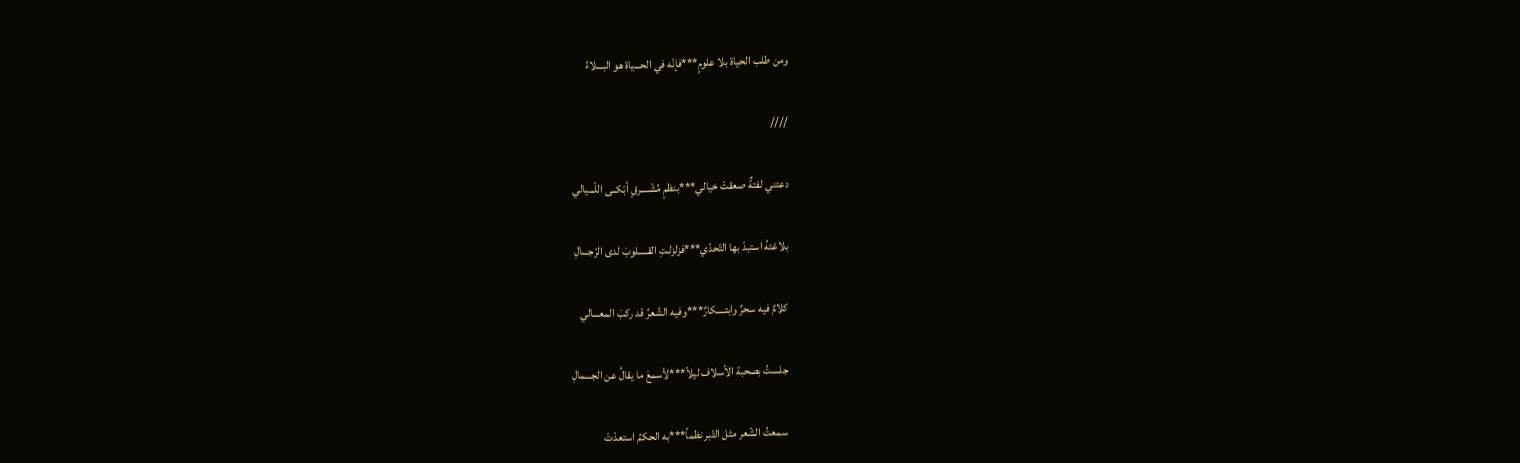ومن طلب الحياة بلا علومٍ***فإنّه في الحـــياة هو البـــلاءُ

////

دعتني لفتةٌ صعقتْ خيالي***بنظمٍ مُشْــــرقٍ أبْكــى اللّـــيالي

بلاغتهُ استبدّ بها التّحدّي***فزلزلـتِ القـــــلوبَ لدى الرّجـــالِ

كلامٌ فيه سحرٌ وابتــــكارٌ***وفيه الشّعرُ قد ركبَ المعـــالي

جلستُ بصحبة الأسلاف ليلاً***لأسمعَ ما يقالُ عن الجـــمالِ

سمعتُ الشّعر مثل التّبر نظماً***به الحكمُ استعدّتْ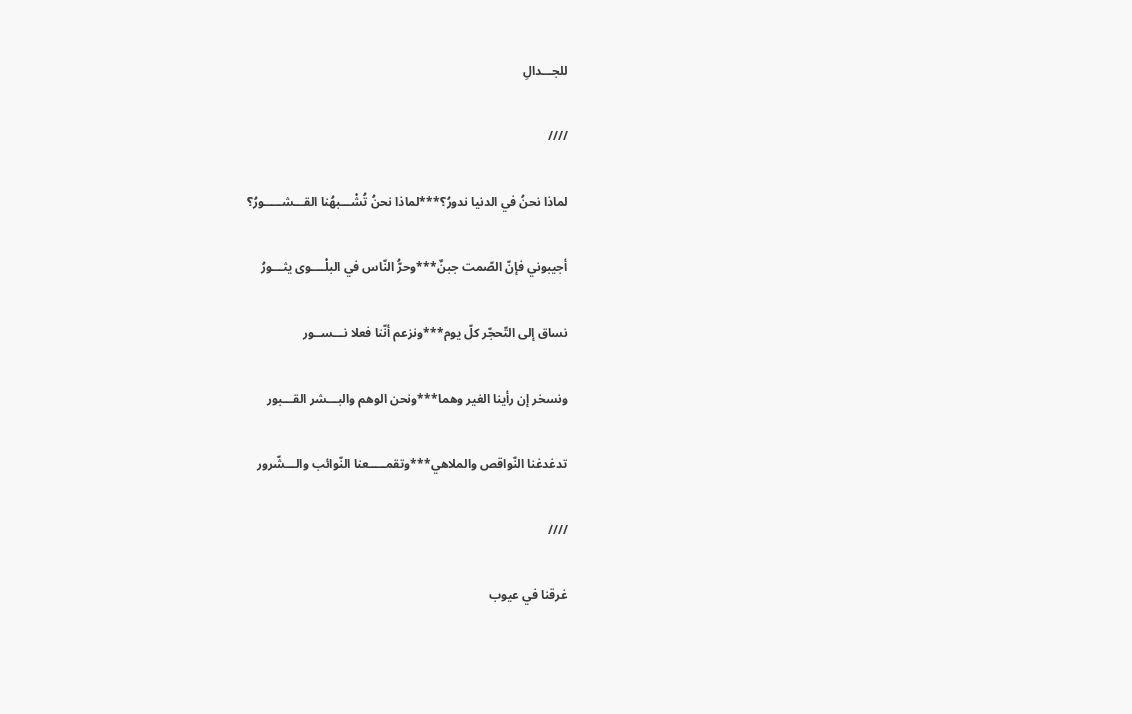للجـــدالِ

////

لماذا نحنُ في الدنيا ندورُ؟***لماذا نحنُ تُشْـــبهُنا القـــشـــــورُ؟

أجيبوني فإنّ الصّمت جبنٌ***وحرُّ النّاس في البلْــــوى يثـــورُ

نساق إلى التّحجّر كلّ يوم***ونزعم أنّنا فعلا نـــســور

ونسخر إن رأينا الغير وهما***ونحن الوهم والبـــشر القـــبور

تدغدغنا النّواقص والملاهي***وتقمـــــعنا النّوائب والـــشّرور

////

غرقنا في عيوب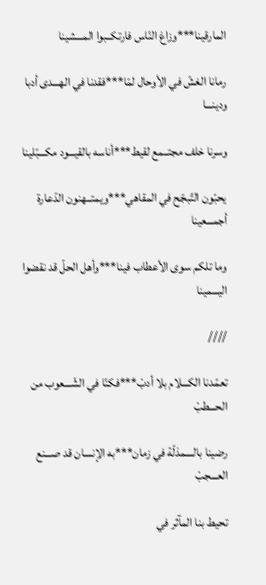المارقينا***وزاغ النّاس فارتكــبوا المـــشينا

رمانا الغشّ في الأوحال لمّا***فقدنا في الهـــدى أدبا ودينـــا

وسرنا خلف مجتــمع لقيط***أناسه بالقيـــود مكـــبّلينا

يحبّون التّبجّح في المقاهي***ويمتــهنون الدّعارة أجمـــعينا

وما تلكم سوى الأعطاب فينا***وأهل الحلّ قد نقضوا اليـــمينا

////

تعمّدنا الكـــلام بلا أدبْ***فكنّا في الشّـــعوب من الحـــطبْ

رضينا بالــــمذلّة في زمان***به الإنسان قد صـــنع العـــجبْ

تحيط بنا المآثر في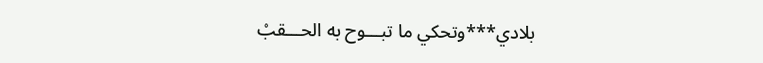بلادي***وتحكي ما تبـــوح به الحـــقبْ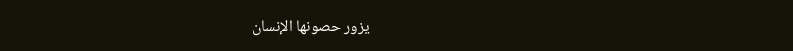يزور حصونها الإنسان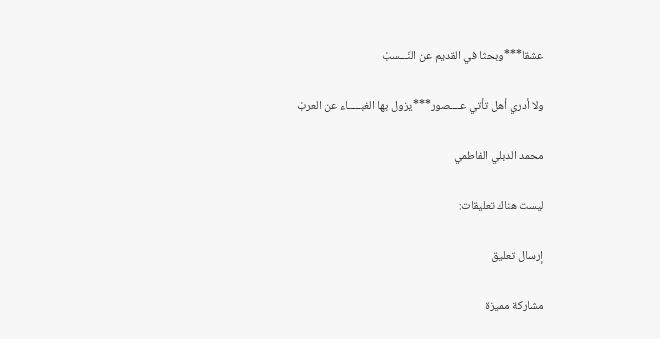عشقا***وبحثا في القديم عن النّـــسبْ

ولا أدري أهل تأتي عــــصور***يزول بها الغبـــــاء عن العربْ

محمد الدبلي الفاطمي

ليست هناك تعليقات:

إرسال تعليق

مشاركة مميزة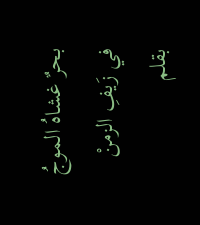بحرٌ غشاهُ الموجُ في زَيفِ الزمنْ بقلم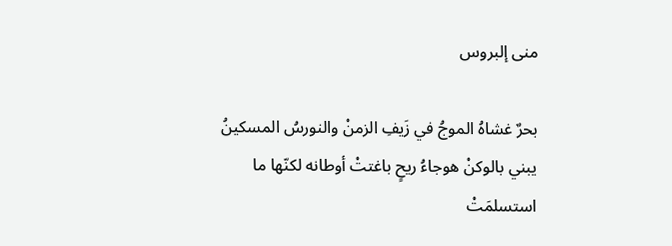منى إلبروس

بحرٌ غشاهُ الموجُ في زَيفِ الزمنْ والنورسُ المسكينُ يبني بالوكنْ هوجاءُ ريحٍ باغتتْ أوطانه لكنّها ما استسلمَتْ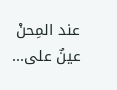عند المِحنْ عينٌ على...